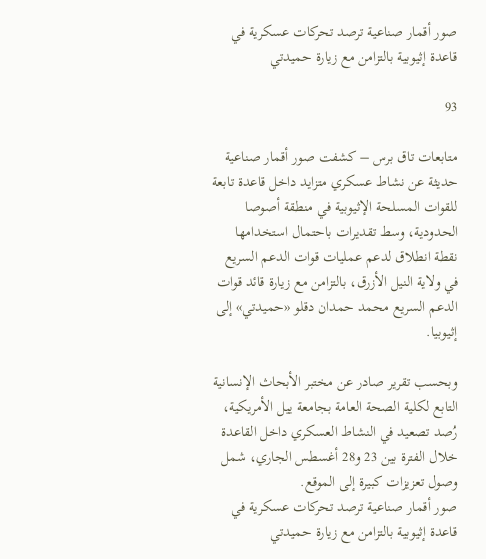صور أقمار صناعية ترصد تحركات عسكرية في قاعدة إثيوبية بالتزامن مع زيارة حميدتي

93

متابعات تاق برس – كشفت صور أقمار صناعية حديثة عن نشاط عسكري متزايد داخل قاعدة تابعة للقوات المسلحة الإثيوبية في منطقة أصوصا الحدودية، وسط تقديرات باحتمال استخدامها نقطة انطلاق لدعم عمليات قوات الدعم السريع في ولاية النيل الأزرق، بالتزامن مع زيارة قائد قوات الدعم السريع محمد حمدان دقلو «حميدتي» إلى إثيوبيا.

وبحسب تقرير صادر عن مختبر الأبحاث الإنسانية التابع لكلية الصحة العامة بجامعة ييل الأمريكية، رُصد تصعيد في النشاط العسكري داخل القاعدة خلال الفترة بين 23 و28 أغسطس الجاري، شمل وصول تعزيزات كبيرة إلى الموقع.
صور أقمار صناعية ترصد تحركات عسكرية في قاعدة إثيوبية بالتزامن مع زيارة حميدتي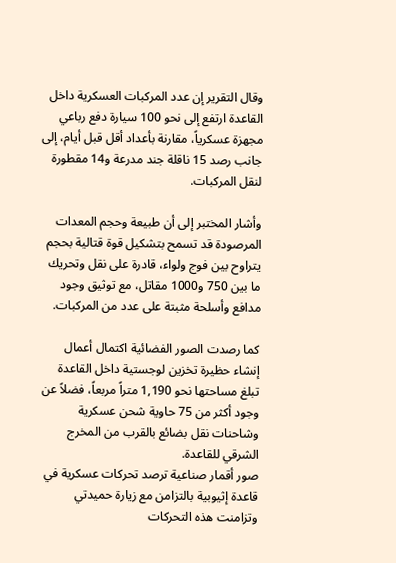وقال التقرير إن عدد المركبات العسكرية داخل القاعدة ارتفع إلى نحو 100 سيارة دفع رباعي مجهزة عسكرياً، مقارنة بأعداد أقل قبل أيام، إلى جانب رصد 15 ناقلة جند مدرعة و14 مقطورة لنقل المركبات.

وأشار المختبر إلى أن طبيعة وحجم المعدات المرصودة قد تسمح بتشكيل قوة قتالية بحجم يتراوح بين فوج ولواء، قادرة على نقل وتحريك ما بين 750 و1000 مقاتل، مع توثيق وجود مدافع وأسلحة مثبتة على عدد من المركبات.

كما رصدت الصور الفضائية اكتمال أعمال إنشاء حظيرة تخزين لوجستية داخل القاعدة تبلغ مساحتها نحو 1,190 متراً مربعاً، فضلاً عن وجود أكثر من 75 حاوية شحن عسكرية وشاحنات نقل بضائع بالقرب من المخرج الشرقي للقاعدة.
صور أقمار صناعية ترصد تحركات عسكرية في قاعدة إثيوبية بالتزامن مع زيارة حميدتي
وتزامنت هذه التحركات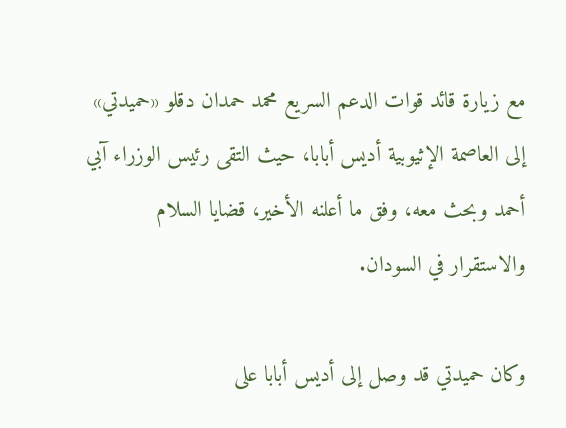مع زيارة قائد قوات الدعم السريع محمد حمدان دقلو «حميدتي» إلى العاصمة الإثيوبية أديس أبابا، حيث التقى رئيس الوزراء آبي أحمد وبحث معه، وفق ما أعلنه الأخير، قضايا السلام والاستقرار في السودان.

وكان حميدتي قد وصل إلى أديس أبابا على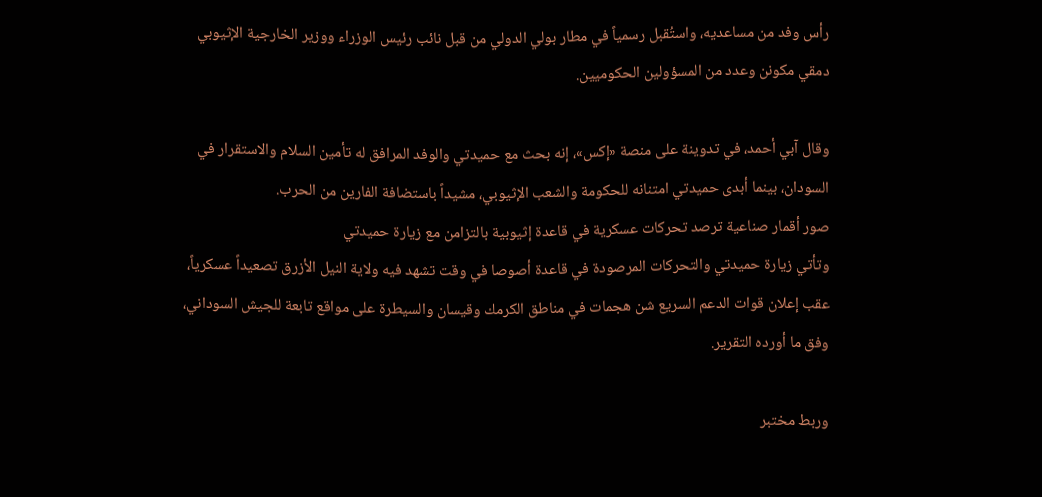رأس وفد من مساعديه، واستُقبل رسمياً في مطار بولي الدولي من قبل نائب رئيس الوزراء ووزير الخارجية الإثيوبي دمقي مكونن وعدد من المسؤولين الحكوميين.

وقال آبي أحمد، في تدوينة على منصة «إكس»، إنه بحث مع حميدتي والوفد المرافق له تأمين السلام والاستقرار في السودان، بينما أبدى حميدتي امتنانه للحكومة والشعب الإثيوبي، مشيداً باستضافة الفارين من الحرب.
صور أقمار صناعية ترصد تحركات عسكرية في قاعدة إثيوبية بالتزامن مع زيارة حميدتي
وتأتي زيارة حميدتي والتحركات المرصودة في قاعدة أصوصا في وقت تشهد فيه ولاية النيل الأزرق تصعيداً عسكرياً، عقب إعلان قوات الدعم السريع شن هجمات في مناطق الكرمك وقيسان والسيطرة على مواقع تابعة للجيش السوداني، وفق ما أورده التقرير.

وربط مختبر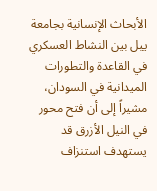الأبحاث الإنسانية بجامعة ييل بين النشاط العسكري في القاعدة والتطورات الميدانية في السودان، مشيراً إلى أن فتح محور في النيل الأزرق قد يستهدف استنزاف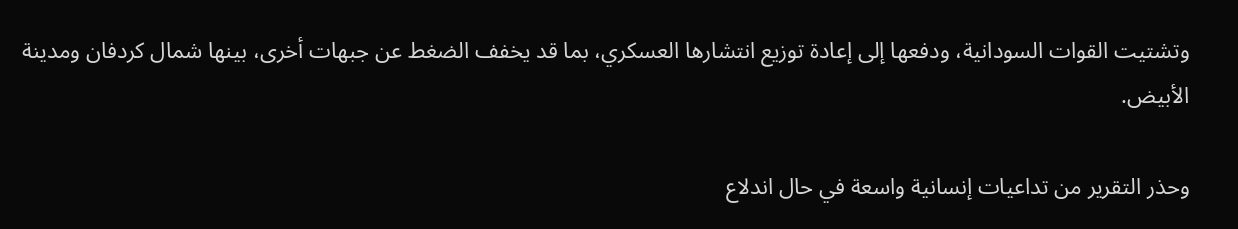وتشتيت القوات السودانية، ودفعها إلى إعادة توزيع انتشارها العسكري، بما قد يخفف الضغط عن جبهات أخرى، بينها شمال كردفان ومدينة الأبيض.

وحذر التقرير من تداعيات إنسانية واسعة في حال اندلاع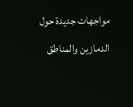مواجهات جديدة حول الدمازين والمناطق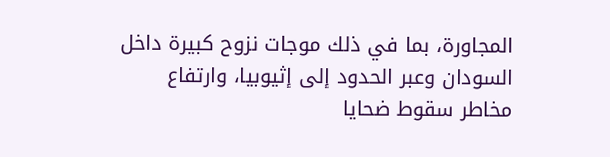المجاورة، بما في ذلك موجات نزوح كبيرة داخل السودان وعبر الحدود إلى إثيوبيا، وارتفاع مخاطر سقوط ضحايا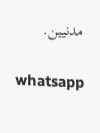مدنيين.

whatsapp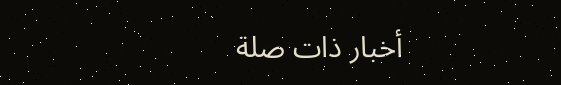أخبار ذات صلة